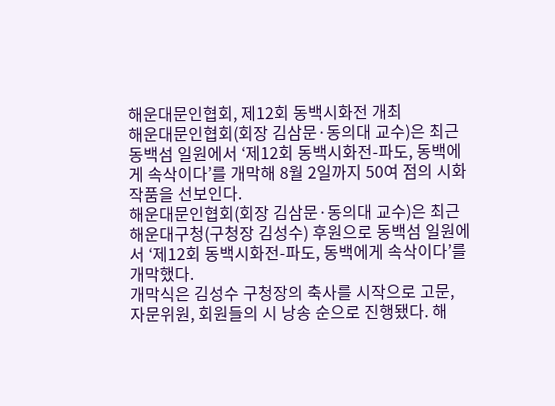해운대문인협회, 제12회 동백시화전 개최
해운대문인협회(회장 김삼문·동의대 교수)은 최근 동백섬 일원에서 ‘제12회 동백시화전-파도, 동백에게 속삭이다’를 개막해 8월 2일까지 50여 점의 시화 작품을 선보인다.
해운대문인협회(회장 김삼문·동의대 교수)은 최근 해운대구청(구청장 김성수) 후원으로 동백섬 일원에서 ‘제12회 동백시화전-파도, 동백에게 속삭이다’를 개막했다.
개막식은 김성수 구청장의 축사를 시작으로 고문, 자문위원, 회원들의 시 낭송 순으로 진행됐다. 해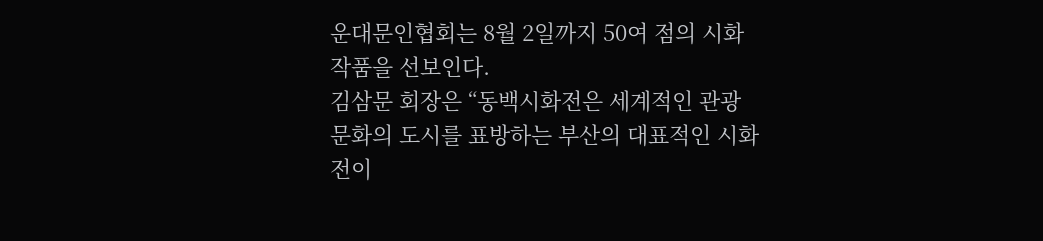운대문인협회는 8월 2일까지 50여 점의 시화 작품을 선보인다.
김삼문 회장은 “동백시화전은 세계적인 관광문화의 도시를 표방하는 부산의 대표적인 시화전이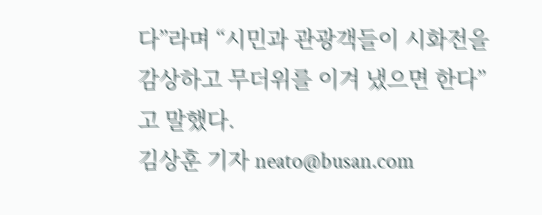다”라며 “시민과 관광객들이 시화전을 감상하고 무더위를 이겨 냈으면 한다”고 말했다.
김상훈 기자 neato@busan.com